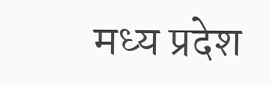मध्य प्रदेश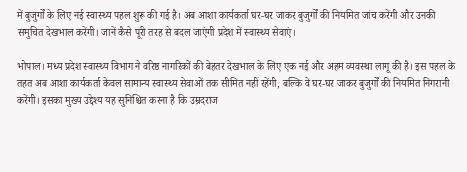में बुजुर्गों के लिए नई स्वास्थ्य पहल शुरू की गई है। अब आशा कार्यकर्ता घर-घर जाकर बुजुर्गों की नियमित जांच करेंगी और उनकी समुचित देखभाल करेंगी। जानें कैसे पूरी तरह से बदल जाएंगी प्रदेश में स्वास्थ्य सेवाएं।

भोपाल। मध्य प्रदेश स्वास्थ्य विभाग ने वरिष्ठ नागरिकों की बेहतर देखभाल के लिए एक नई और अहम व्यवस्था लागू की है। इस पहल के तहत अब आशा कार्यकर्ता केवल सामान्य स्वास्थ्य सेवाओं तक सीमित नहीं रहेंगी, बल्कि वे घर-घर जाकर बुजुर्गों की नियमित निगरानी करेंगी। इसका मुख्य उद्देश्य यह सुनिश्चित करना है कि उम्रदराज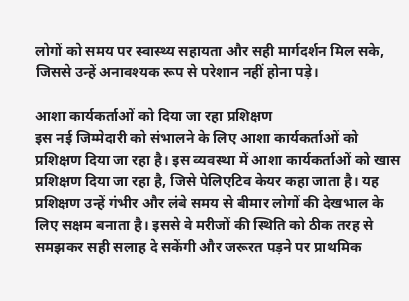लोगों को समय पर स्वास्थ्य सहायता और सही मार्गदर्शन मिल सके, जिससे उन्हें अनावश्यक रूप से परेशान नहीं होना पड़े।

आशा कार्यकर्ताओं को दिया जा रहा प्रशिक्षण
इस नई जिम्मेदारी को संभालने के लिए आशा कार्यकर्ताओं को प्रशिक्षण दिया जा रहा है। इस व्यवस्था में आशा कार्यकर्ताओं को खास प्रशिक्षण दिया जा रहा है, जिसे पेलिएटिव केयर कहा जाता है। यह प्रशिक्षण उन्हें गंभीर और लंबे समय से बीमार लोगों की देखभाल के लिए सक्षम बनाता है। इससे वे मरीजों की स्थिति को ठीक तरह से समझकर सही सलाह दे सकेंगी और जरूरत पड़ने पर प्राथमिक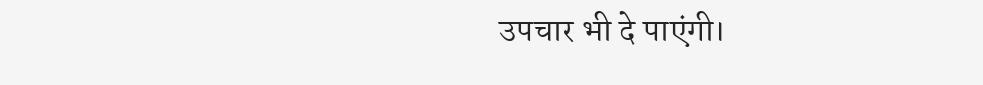उपचार भी दे पाएंगी।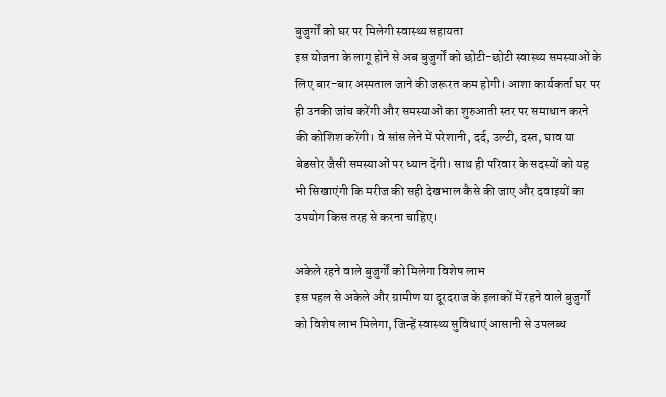बुजुर्गों को घर पर मिलेगी स्वास्थ्य सहायता
इस योजना के लागू होने से अब बुजुर्गों को छोटी-छोटी स्वास्थ्य समस्याओं के लिए बार-बार अस्पताल जाने की जरूरत कम होगी। आशा कार्यकर्ता घर पर ही उनकी जांच करेंगी और समस्याओं का शुरुआती स्तर पर समाधान करने की कोशिश करेंगी। वे सांस लेने में परेशानी, दर्द, उल्टी, दस्त, घाव या बेडसोर जैसी समस्याओं पर ध्यान देंगी। साथ ही परिवार के सदस्यों को यह भी सिखाएंगी कि मरीज की सही देखभाल कैसे की जाए और दवाइयों का उपयोग किस तरह से करना चाहिए।

अकेले रहने वाले बुजुर्गों को मिलेगा विशेष लाभ
इस पहल से अकेले और ग्रामीण या दूरदराज के इलाकों में रहने वाले बुजुर्गों को विशेष लाभ मिलेगा, जिन्हें स्वास्थ्य सुविधाएं आसानी से उपलब्ध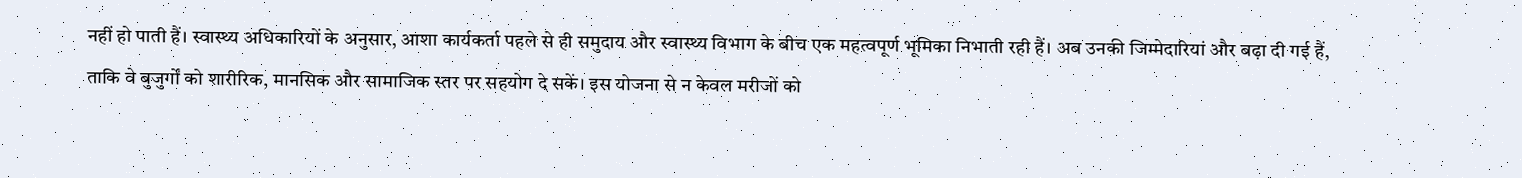नहीं हो पाती हैं। स्वास्थ्य अधिकारियों के अनुसार, आशा कार्यकर्ता पहले से ही समुदाय और स्वास्थ्य विभाग के बीच एक महत्वपूर्ण भूमिका निभाती रही हैं। अब उनकी जिम्मेदारियां और बढ़ा दी गई हैं, ताकि वे बुजुर्गों को शारीरिक, मानसिक और सामाजिक स्तर पर सहयोग दे सकें। इस योजना से न केवल मरीजों को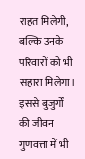राहत मिलेगी, बल्कि उनके परिवारों को भी सहारा मिलेगा। इससे बुजुर्गों की जीवन गुणवत्ता में भी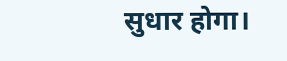सुधार होगा।